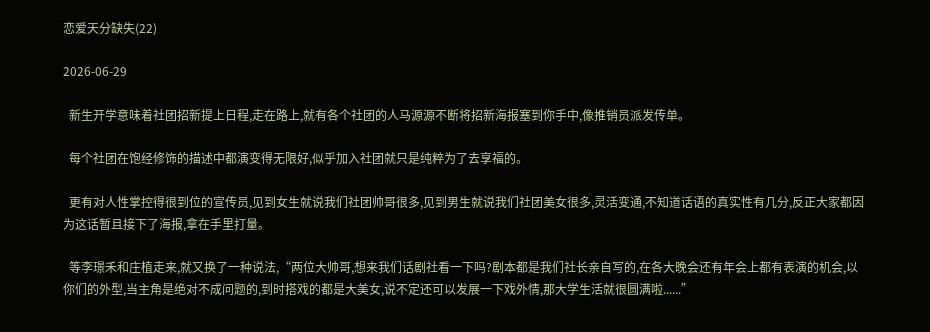恋爱天分缺失(22)

2026-06-29

  新生开学意味着社团招新提上日程,走在路上,就有各个社团的人马源源不断将招新海报塞到你手中,像推销员派发传单。

  每个社团在饱经修饰的描述中都演变得无限好,似乎加入社团就只是纯粹为了去享福的。

  更有对人性掌控得很到位的宣传员,见到女生就说我们社团帅哥很多,见到男生就说我们社团美女很多,灵活变通,不知道话语的真实性有几分,反正大家都因为这话暂且接下了海报,拿在手里打量。

  等李璟禾和庄植走来,就又换了一种说法,“两位大帅哥,想来我们话剧社看一下吗?剧本都是我们社长亲自写的,在各大晚会还有年会上都有表演的机会,以你们的外型,当主角是绝对不成问题的,到时搭戏的都是大美女,说不定还可以发展一下戏外情,那大学生活就很圆满啦......”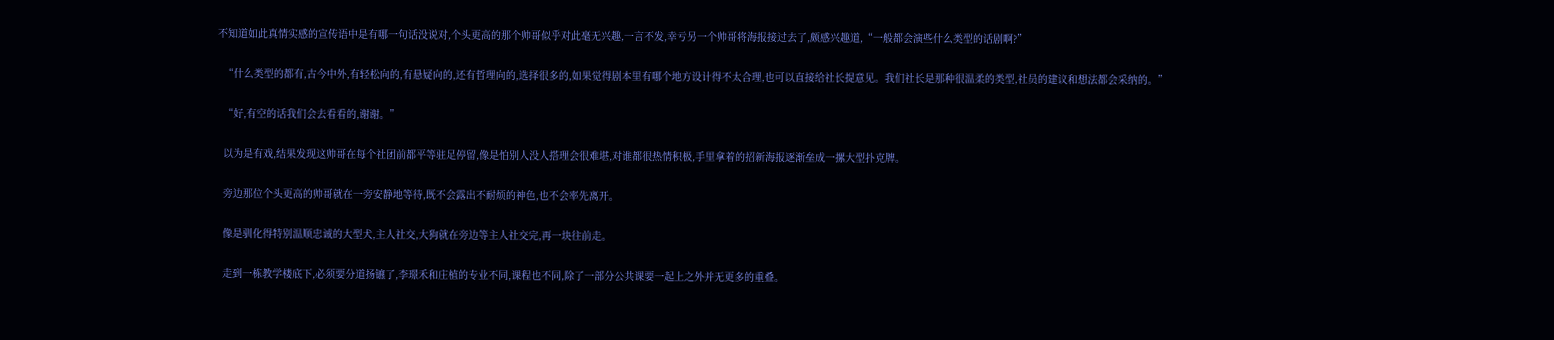不知道如此真情实感的宣传语中是有哪一句话没说对,个头更高的那个帅哥似乎对此毫无兴趣,一言不发,幸亏另一个帅哥将海报接过去了,颇感兴趣道,“一般都会演些什么类型的话剧啊?”

  “什么类型的都有,古今中外,有轻松向的,有悬疑向的,还有哲理向的,选择很多的,如果觉得剧本里有哪个地方设计得不太合理,也可以直接给社长提意见。我们社长是那种很温柔的类型,社员的建议和想法都会采纳的。”

  “好,有空的话我们会去看看的,谢谢。”

  以为是有戏,结果发现这帅哥在每个社团前都平等驻足停留,像是怕别人没人搭理会很难堪,对谁都很热情积极,手里拿着的招新海报逐渐垒成一摞大型扑克牌。

  旁边那位个头更高的帅哥就在一旁安静地等待,既不会露出不耐烦的神色,也不会率先离开。

  像是驯化得特别温顺忠诚的大型犬,主人社交,大狗就在旁边等主人社交完,再一块往前走。

  走到一栋教学楼底下,必须要分道扬镳了,李璟禾和庄植的专业不同,课程也不同,除了一部分公共课要一起上之外并无更多的重叠。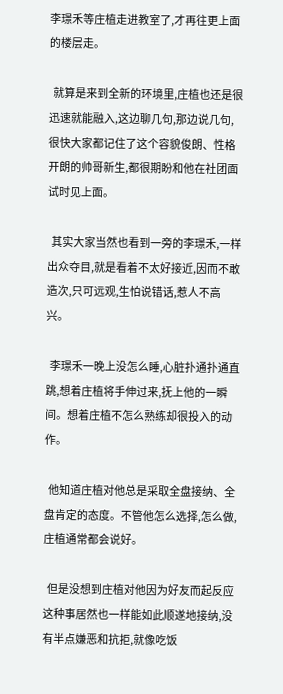李璟禾等庄植走进教室了,才再往更上面的楼层走。

  就算是来到全新的环境里,庄植也还是很迅速就能融入,这边聊几句,那边说几句,很快大家都记住了这个容貌俊朗、性格开朗的帅哥新生,都很期盼和他在社团面试时见上面。

  其实大家当然也看到一旁的李璟禾,一样出众夺目,就是看着不太好接近,因而不敢造次,只可远观,生怕说错话,惹人不高兴。

  李璟禾一晚上没怎么睡,心脏扑通扑通直跳,想着庄植将手伸过来,抚上他的一瞬间。想着庄植不怎么熟练却很投入的动作。

  他知道庄植对他总是采取全盘接纳、全盘肯定的态度。不管他怎么选择,怎么做,庄植通常都会说好。

  但是没想到庄植对他因为好友而起反应这种事居然也一样能如此顺遂地接纳,没有半点嫌恶和抗拒,就像吃饭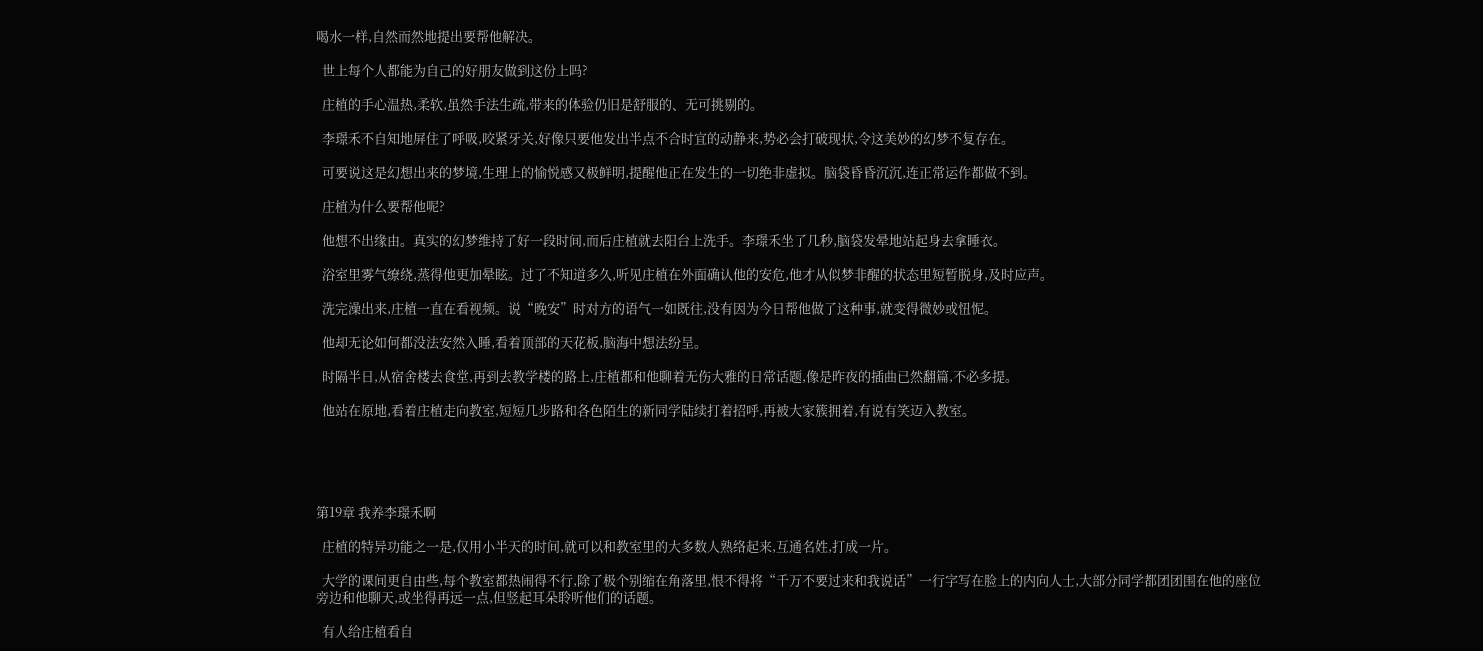喝水一样,自然而然地提出要帮他解决。

  世上每个人都能为自己的好朋友做到这份上吗?

  庄植的手心温热,柔软,虽然手法生疏,带来的体验仍旧是舒服的、无可挑剔的。

  李璟禾不自知地屏住了呼吸,咬紧牙关,好像只要他发出半点不合时宜的动静来,势必会打破现状,令这美妙的幻梦不复存在。

  可要说这是幻想出来的梦境,生理上的愉悦感又极鲜明,提醒他正在发生的一切绝非虚拟。脑袋昏昏沉沉,连正常运作都做不到。

  庄植为什么要帮他呢?

  他想不出缘由。真实的幻梦维持了好一段时间,而后庄植就去阳台上洗手。李璟禾坐了几秒,脑袋发晕地站起身去拿睡衣。

  浴室里雾气缭绕,蒸得他更加晕眩。过了不知道多久,听见庄植在外面确认他的安危,他才从似梦非醒的状态里短暂脱身,及时应声。

  洗完澡出来,庄植一直在看视频。说“晚安”时对方的语气一如既往,没有因为今日帮他做了这种事,就变得微妙或忸怩。

  他却无论如何都没法安然入睡,看着顶部的天花板,脑海中想法纷呈。

  时隔半日,从宿舍楼去食堂,再到去教学楼的路上,庄植都和他聊着无伤大雅的日常话题,像是昨夜的插曲已然翻篇,不必多提。

  他站在原地,看着庄植走向教室,短短几步路和各色陌生的新同学陆续打着招呼,再被大家簇拥着,有说有笑迈入教室。





第19章 我养李璟禾啊

  庄植的特异功能之一是,仅用小半天的时间,就可以和教室里的大多数人熟络起来,互通名姓,打成一片。

  大学的课间更自由些,每个教室都热闹得不行,除了极个别缩在角落里,恨不得将“千万不要过来和我说话”一行字写在脸上的内向人士,大部分同学都团团围在他的座位旁边和他聊天,或坐得再远一点,但竖起耳朵聆听他们的话题。

  有人给庄植看自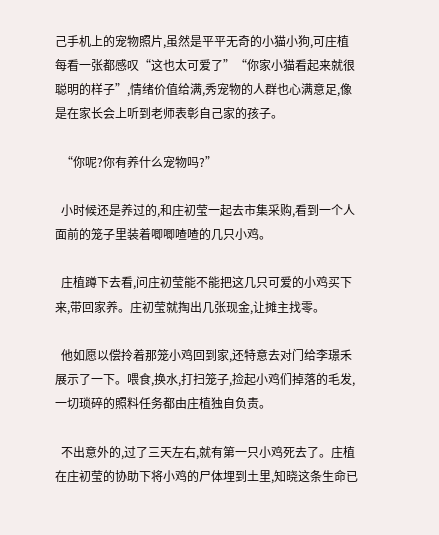己手机上的宠物照片,虽然是平平无奇的小猫小狗,可庄植每看一张都感叹“这也太可爱了”“你家小猫看起来就很聪明的样子”,情绪价值给满,秀宠物的人群也心满意足,像是在家长会上听到老师表彰自己家的孩子。

  “你呢?你有养什么宠物吗?”

  小时候还是养过的,和庄初莹一起去市集采购,看到一个人面前的笼子里装着唧唧喳喳的几只小鸡。

  庄植蹲下去看,问庄初莹能不能把这几只可爱的小鸡买下来,带回家养。庄初莹就掏出几张现金,让摊主找零。

  他如愿以偿拎着那笼小鸡回到家,还特意去对门给李璟禾展示了一下。喂食,换水,打扫笼子,捡起小鸡们掉落的毛发,一切琐碎的照料任务都由庄植独自负责。

  不出意外的,过了三天左右,就有第一只小鸡死去了。庄植在庄初莹的协助下将小鸡的尸体埋到土里,知晓这条生命已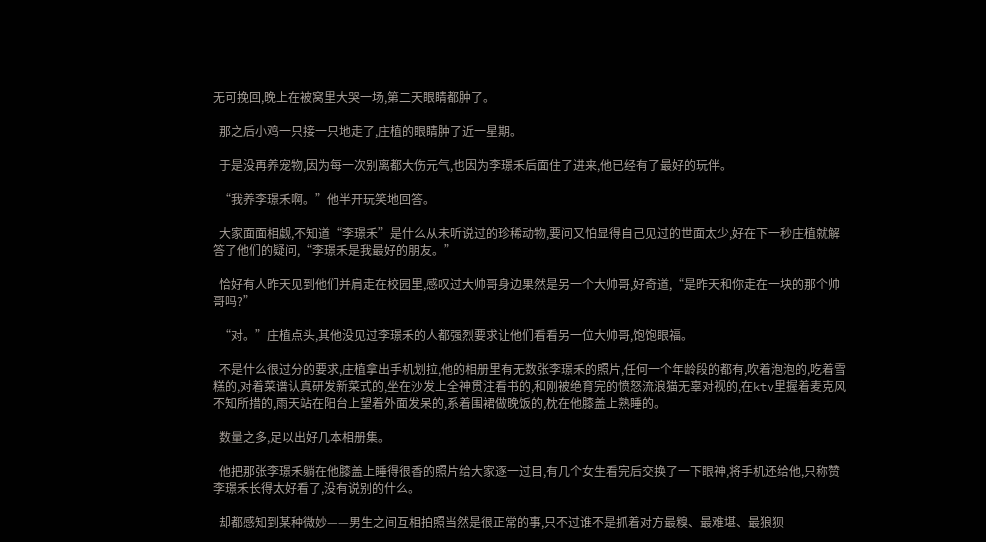无可挽回,晚上在被窝里大哭一场,第二天眼睛都肿了。

  那之后小鸡一只接一只地走了,庄植的眼睛肿了近一星期。

  于是没再养宠物,因为每一次别离都大伤元气,也因为李璟禾后面住了进来,他已经有了最好的玩伴。

  “我养李璟禾啊。”他半开玩笑地回答。

  大家面面相觑,不知道“李璟禾”是什么从未听说过的珍稀动物,要问又怕显得自己见过的世面太少,好在下一秒庄植就解答了他们的疑问,“李璟禾是我最好的朋友。”

  恰好有人昨天见到他们并肩走在校园里,感叹过大帅哥身边果然是另一个大帅哥,好奇道,“是昨天和你走在一块的那个帅哥吗?”

  “对。”庄植点头,其他没见过李璟禾的人都强烈要求让他们看看另一位大帅哥,饱饱眼福。

  不是什么很过分的要求,庄植拿出手机划拉,他的相册里有无数张李璟禾的照片,任何一个年龄段的都有,吹着泡泡的,吃着雪糕的,对着菜谱认真研发新菜式的,坐在沙发上全神贯注看书的,和刚被绝育完的愤怒流浪猫无辜对视的,在ktv里握着麦克风不知所措的,雨天站在阳台上望着外面发呆的,系着围裙做晚饭的,枕在他膝盖上熟睡的。

  数量之多,足以出好几本相册集。

  他把那张李璟禾躺在他膝盖上睡得很香的照片给大家逐一过目,有几个女生看完后交换了一下眼神,将手机还给他,只称赞李璟禾长得太好看了,没有说别的什么。

  却都感知到某种微妙——男生之间互相拍照当然是很正常的事,只不过谁不是抓着对方最糗、最难堪、最狼狈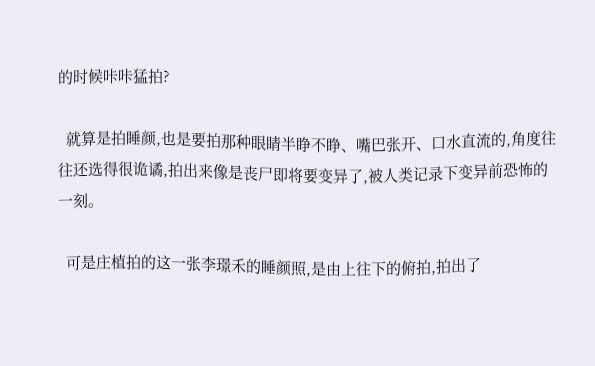的时候咔咔猛拍?

  就算是拍睡颜,也是要拍那种眼睛半睁不睁、嘴巴张开、口水直流的,角度往往还选得很诡谲,拍出来像是丧尸即将要变异了,被人类记录下变异前恐怖的一刻。

  可是庄植拍的这一张李璟禾的睡颜照,是由上往下的俯拍,拍出了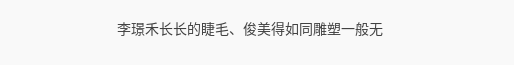李璟禾长长的睫毛、俊美得如同雕塑一般无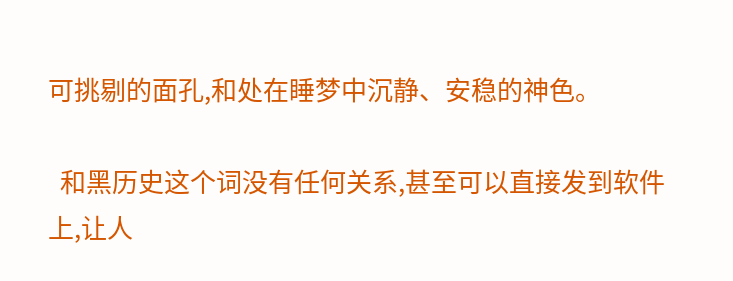可挑剔的面孔,和处在睡梦中沉静、安稳的神色。

  和黑历史这个词没有任何关系,甚至可以直接发到软件上,让人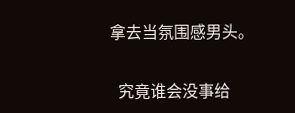拿去当氛围感男头。

  究竟谁会没事给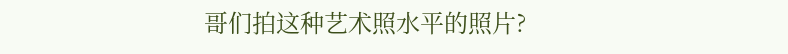哥们拍这种艺术照水平的照片?